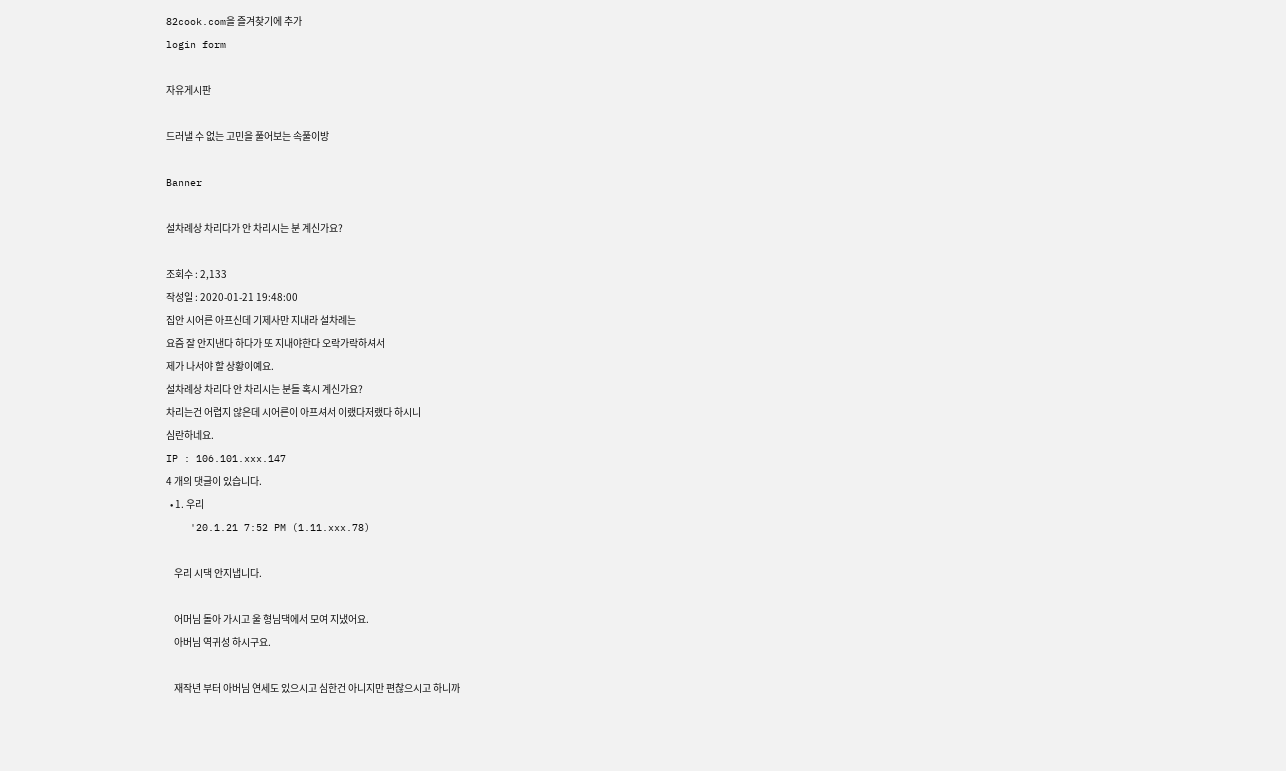82cook.com을 즐겨찾기에 추가
login form

자유게시판

드러낼 수 없는 고민을 풀어보는 속풀이방

Banner

설차례상 차리다가 안 차리시는 분 계신가요?

조회수 : 2,133
작성일 : 2020-01-21 19:48:00
집안 시어른 아프신데 기제사만 지내라 설차례는
요즘 잘 안지낸다 하다가 또 지내야한다 오락가락하셔서
제가 나서야 할 상황이예요.
설차례상 차리다 안 차리시는 분들 혹시 계신가요?
차리는건 어렵지 않은데 시어른이 아프셔서 이랬다저랬다 하시니
심란하네요.
IP : 106.101.xxx.147
4 개의 댓글이 있습니다.
  • 1. 우리
    '20.1.21 7:52 PM (1.11.xxx.78)

    우리 시댁 안지냅니다.

    어머님 돌아 가시고 울 형님댁에서 모여 지냈어요.
    아버님 역귀성 하시구요.

    재작년 부터 아버님 연세도 있으시고 심한건 아니지만 편찮으시고 하니까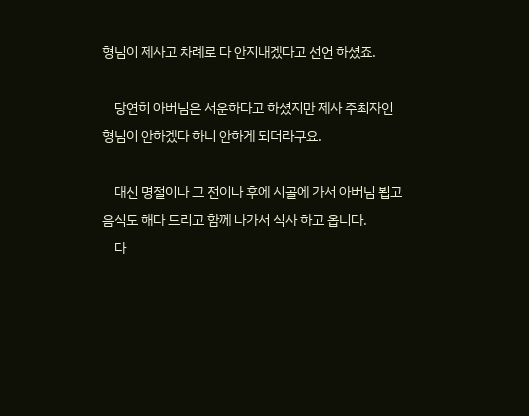형님이 제사고 차례로 다 안지내겠다고 선언 하셨죠.

    당연히 아버님은 서운하다고 하셨지만 제사 주최자인 형님이 안하겠다 하니 안하게 되더라구요.

    대신 명절이나 그 전이나 후에 시골에 가서 아버님 뵙고 음식도 해다 드리고 함께 나가서 식사 하고 옵니다.
    다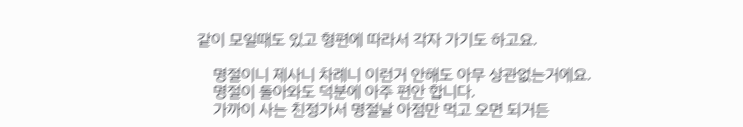같이 모일때도 있고 형편에 따라서 각자 가기도 하고요.

    명절이니 제사니 차례니 이런거 안해도 아무 상관없는거에요.
    명절이 돌아와도 덕분에 아주 편안 합니다.
    가까이 사는 친정가서 명절날 아점만 먹고 오면 되거든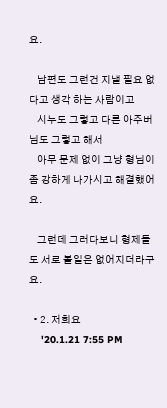요.

    남편도 그런건 지낼 필요 없다고 생각 하는 사람이고
    시누도 그렇고 다른 아주버님도 그렇고 해서
    아무 문제 없이 그냥 형님이 좀 강하게 나가시고 해결했어요.

    그런데 그러다보니 형제들도 서로 볼일은 없어지더라구요.

  • 2. 저희요
    '20.1.21 7:55 PM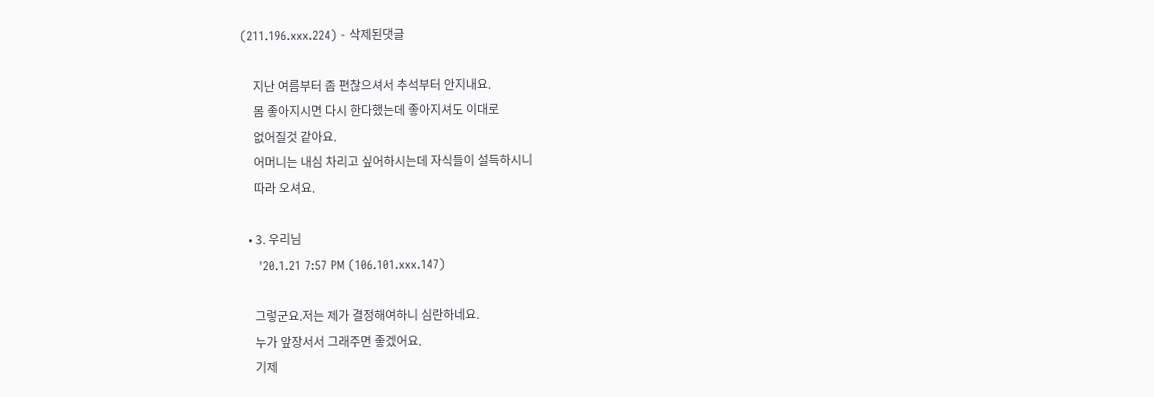(211.196.xxx.224) - 삭제된댓글

    지난 여름부터 좀 편찮으셔서 추석부터 안지내요.
    몸 좋아지시면 다시 한다했는데 좋아지셔도 이대로
    없어질것 같아요.
    어머니는 내심 차리고 싶어하시는데 자식들이 설득하시니
    따라 오셔요.

  • 3. 우리님
    '20.1.21 7:57 PM (106.101.xxx.147)

    그렇군요.저는 제가 결정해여하니 심란하네요.
    누가 앞장서서 그래주면 좋겠어요.
    기제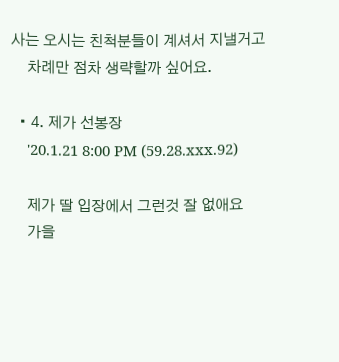사는 오시는 친척분들이 계셔서 지낼거고
    차례만 점차 생략할까 싶어요.

  • 4. 제가 선봉장
    '20.1.21 8:00 PM (59.28.xxx.92)

    제가 딸 입장에서 그런것 잘 없애요
    가을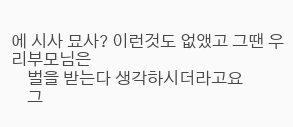에 시사 묘사? 이런것도 없앴고 그땐 우리부모님은
    벌을 받는다 생각하시더라고요
    그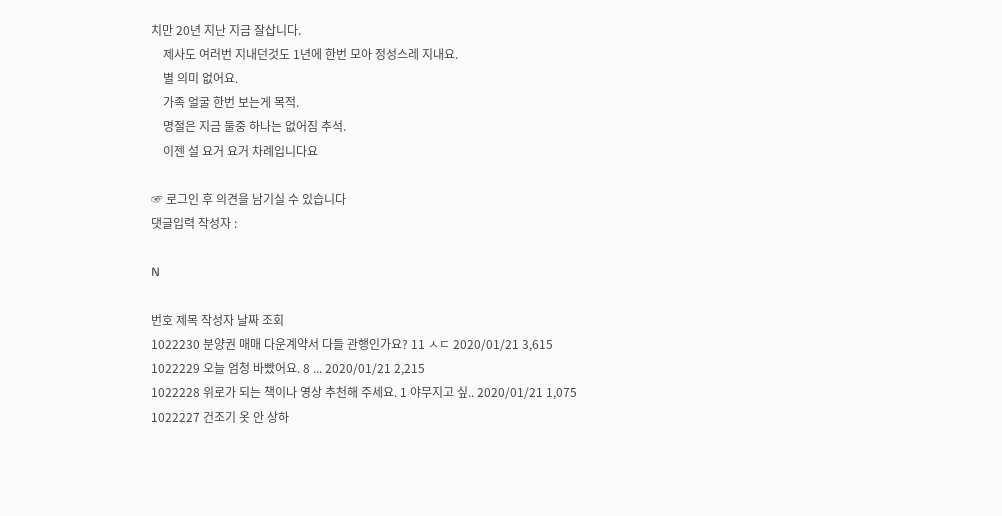치만 20년 지난 지금 잘삽니다.
    제사도 여러번 지내던것도 1년에 한번 모아 정성스레 지내요.
    별 의미 없어요.
    가족 얼굴 한번 보는게 목적.
    명절은 지금 둘중 하나는 없어짐 추석.
    이젠 설 요거 요거 차례입니다요

☞ 로그인 후 의견을 남기실 수 있습니다
댓글입력 작성자 :

N

번호 제목 작성자 날짜 조회
1022230 분양권 매매 다운계약서 다들 관행인가요? 11 ㅅㄷ 2020/01/21 3,615
1022229 오늘 엄청 바빴어요. 8 ... 2020/01/21 2,215
1022228 위로가 되는 책이나 영상 추천해 주세요. 1 야무지고 싶.. 2020/01/21 1,075
1022227 건조기 옷 안 상하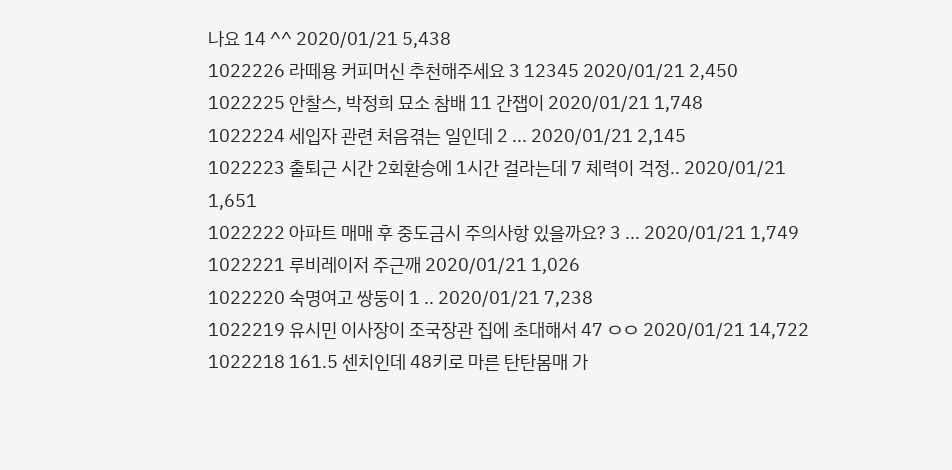나요 14 ^^ 2020/01/21 5,438
1022226 라떼용 커피머신 추천해주세요 3 12345 2020/01/21 2,450
1022225 안찰스, 박정희 묘소 참배 11 간잽이 2020/01/21 1,748
1022224 세입자 관련 처음겪는 일인데 2 ... 2020/01/21 2,145
1022223 출퇴근 시간 2회환승에 1시간 걸라는데 7 체력이 걱정.. 2020/01/21 1,651
1022222 아파트 매매 후 중도금시 주의사항 있을까요? 3 ... 2020/01/21 1,749
1022221 루비레이저 주근깨 2020/01/21 1,026
1022220 숙명여고 쌍둥이 1 .. 2020/01/21 7,238
1022219 유시민 이사장이 조국장관 집에 초대해서 47 ㅇㅇ 2020/01/21 14,722
1022218 161.5 센치인데 48키로 마른 탄탄몸매 가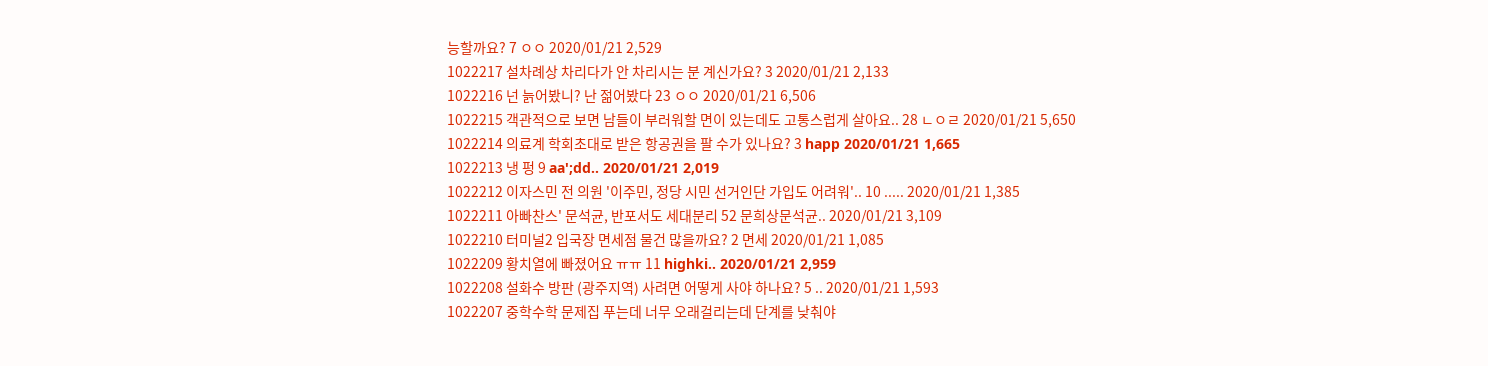능할까요? 7 ㅇㅇ 2020/01/21 2,529
1022217 설차례상 차리다가 안 차리시는 분 계신가요? 3 2020/01/21 2,133
1022216 넌 늙어봤니? 난 젊어봤다 23 ㅇㅇ 2020/01/21 6,506
1022215 객관적으로 보면 남들이 부러워할 면이 있는데도 고통스럽게 살아요.. 28 ㄴㅇㄹ 2020/01/21 5,650
1022214 의료계 학회초대로 받은 항공권을 팔 수가 있나요? 3 happ 2020/01/21 1,665
1022213 냉 펑 9 aa';dd.. 2020/01/21 2,019
1022212 이자스민 전 의원 '이주민, 정당 시민 선거인단 가입도 어려워'.. 10 ..... 2020/01/21 1,385
1022211 아빠찬스' 문석균, 반포서도 세대분리 52 문희상문석균.. 2020/01/21 3,109
1022210 터미널2 입국장 면세점 물건 많을까요? 2 면세 2020/01/21 1,085
1022209 황치열에 빠졌어요 ㅠㅠ 11 highki.. 2020/01/21 2,959
1022208 설화수 방판 (광주지역) 사려면 어떻게 사야 하나요? 5 .. 2020/01/21 1,593
1022207 중학수학 문제집 푸는데 너무 오래걸리는데 단계를 낮춰야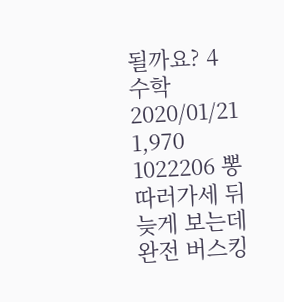될까요? 4 수학 2020/01/21 1,970
1022206 뽕따러가세 뒤늦게 보는데 완전 버스킹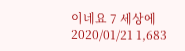이네요 7 세상에 2020/01/21 1,683